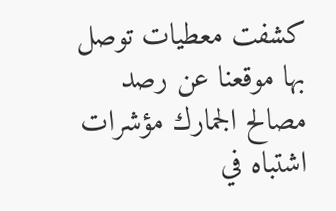كشفت معطيات توصل بها موقعنا عن رصد مصالح الجمارك مؤشرات اشتباه في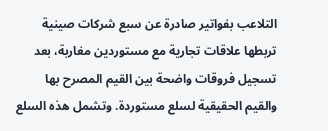التلاعب بفواتير صادرة عن سبع شركات صينية تربطها علاقات تجارية مع مستوردين مغاربة، بعد تسجيل فروقات واضحة بين القيم المصرح بها والقيم الحقيقية لسلع مستوردة. وتشمل هذه السلع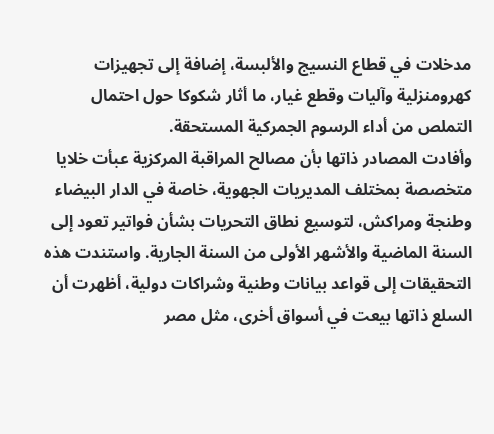مدخلات في قطاع النسيج والألبسة، إضافة إلى تجهيزات كهرومنزلية وآليات وقطع غيار، ما أثار شكوكا حول احتمال التملص من أداء الرسوم الجمركية المستحقة.
وأفادت المصادر ذاتها بأن مصالح المراقبة المركزية عبأت خلايا متخصصة بمختلف المديريات الجهوية، خاصة في الدار البيضاء وطنجة ومراكش، لتوسيع نطاق التحريات بشأن فواتير تعود إلى السنة الماضية والأشهر الأولى من السنة الجارية. واستندت هذه التحقيقات إلى قواعد بيانات وطنية وشراكات دولية، أظهرت أن السلع ذاتها بيعت في أسواق أخرى، مثل مصر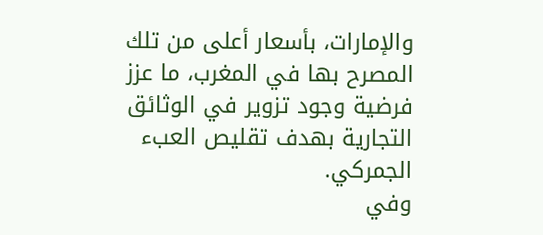والإمارات، بأسعار أعلى من تلك المصرح بها في المغرب، ما عزز فرضية وجود تزوير في الوثائق التجارية بهدف تقليص العبء الجمركي.
وفي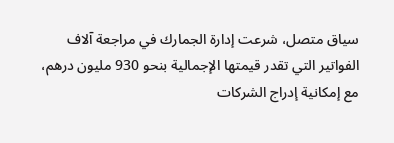سياق متصل، شرعت إدارة الجمارك في مراجعة آلاف الفواتير التي تقدر قيمتها الإجمالية بنحو 930 مليون درهم، مع إمكانية إدراج الشركات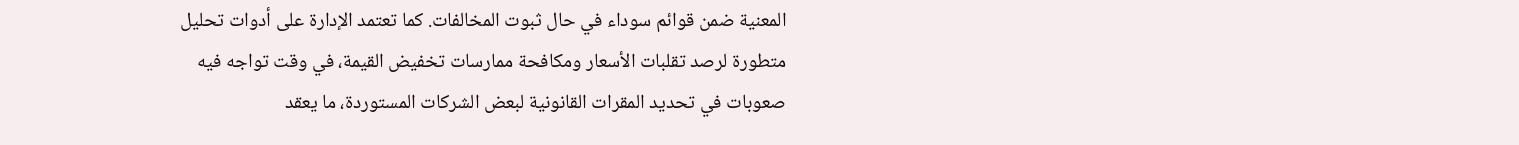المعنية ضمن قوائم سوداء في حال ثبوت المخالفات. كما تعتمد الإدارة على أدوات تحليل متطورة لرصد تقلبات الأسعار ومكافحة ممارسات تخفيض القيمة، في وقت تواجه فيه صعوبات في تحديد المقرات القانونية لبعض الشركات المستوردة، ما يعقد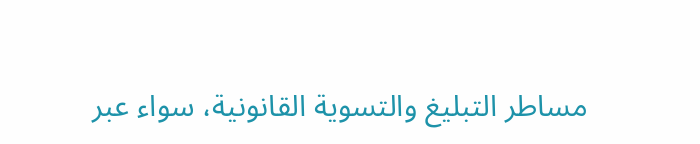مساطر التبليغ والتسوية القانونية، سواء عبر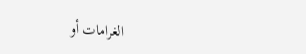الغرامات أو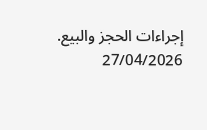إجراءات الحجز والبيع.
27/04/2026